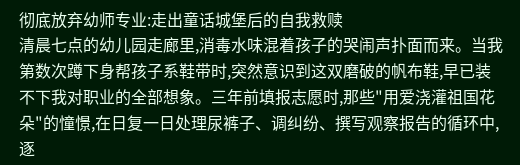彻底放弃幼师专业:走出童话城堡后的自我救赎
清晨七点的幼儿园走廊里,消毒水味混着孩子的哭闹声扑面而来。当我第数次蹲下身帮孩子系鞋带时,突然意识到这双磨破的帆布鞋,早已装不下我对职业的全部想象。三年前填报志愿时,那些"用爱浇灌祖国花朵"的憧憬,在日复一日处理尿裤子、调纠纷、撰写观察报告的循环中,逐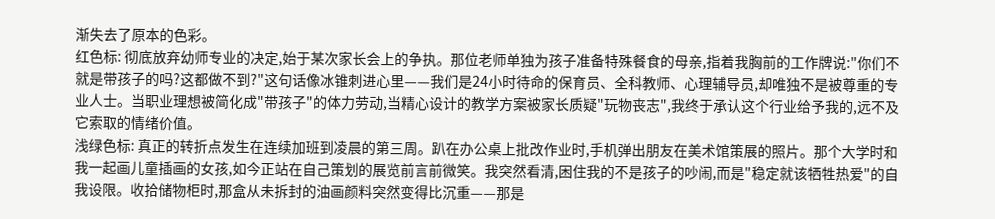渐失去了原本的色彩。
红色标: 彻底放弃幼师专业的决定,始于某次家长会上的争执。那位老师单独为孩子准备特殊餐食的母亲,指着我胸前的工作牌说:"你们不就是带孩子的吗?这都做不到?"这句话像冰锥刺进心里——我们是24小时待命的保育员、全科教师、心理辅导员,却唯独不是被尊重的专业人士。当职业理想被简化成"带孩子"的体力劳动,当精心设计的教学方案被家长质疑"玩物丧志",我终于承认这个行业给予我的,远不及它索取的情绪价值。
浅绿色标: 真正的转折点发生在连续加班到凌晨的第三周。趴在办公桌上批改作业时,手机弹出朋友在美术馆策展的照片。那个大学时和我一起画儿童插画的女孩,如今正站在自己策划的展览前言前微笑。我突然看清,困住我的不是孩子的吵闹,而是"稳定就该牺牲热爱"的自我设限。收拾储物柜时,那盒从未拆封的油画颜料突然变得比沉重——那是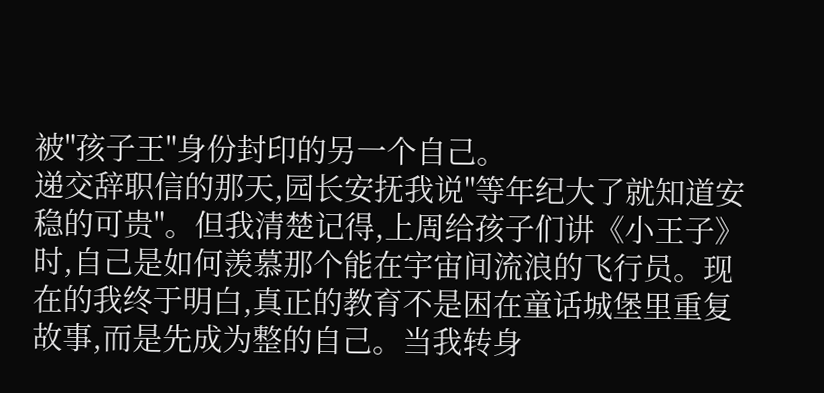被"孩子王"身份封印的另一个自己。
递交辞职信的那天,园长安抚我说"等年纪大了就知道安稳的可贵"。但我清楚记得,上周给孩子们讲《小王子》时,自己是如何羡慕那个能在宇宙间流浪的飞行员。现在的我终于明白,真正的教育不是困在童话城堡里重复故事,而是先成为整的自己。当我转身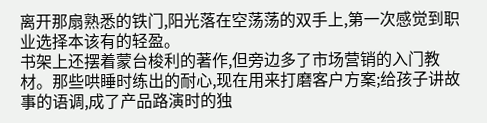离开那扇熟悉的铁门,阳光落在空荡荡的双手上,第一次感觉到职业选择本该有的轻盈。
书架上还摆着蒙台梭利的著作,但旁边多了市场营销的入门教材。那些哄睡时练出的耐心,现在用来打磨客户方案;给孩子讲故事的语调,成了产品路演时的独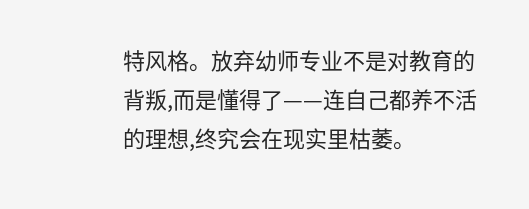特风格。放弃幼师专业不是对教育的背叛,而是懂得了——连自己都养不活的理想,终究会在现实里枯萎。